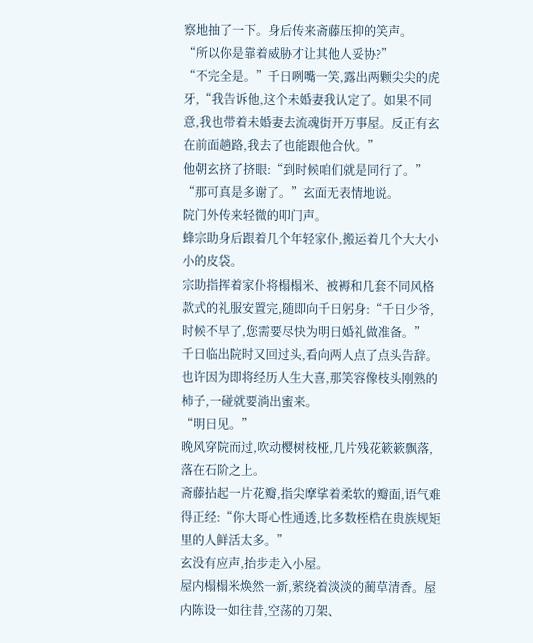察地抽了一下。身后传来斋藤压抑的笑声。
“所以你是靠着威胁才让其他人妥协?”
“不完全是。”千日咧嘴一笑,露出两颗尖尖的虎牙,“我告诉他,这个未婚妻我认定了。如果不同意,我也带着未婚妻去流魂街开万事屋。反正有玄在前面趟路,我去了也能跟他合伙。”
他朝玄挤了挤眼:“到时候咱们就是同行了。”
“那可真是多谢了。”玄面无表情地说。
院门外传来轻微的叩门声。
蜂宗助身后跟着几个年轻家仆,搬运着几个大大小小的皮袋。
宗助指挥着家仆将榻榻米、被褥和几套不同风格款式的礼服安置完,随即向千日躬身:“千日少爷,时候不早了,您需要尽快为明日婚礼做准备。”
千日临出院时又回过头,看向两人点了点头告辞。也许因为即将经历人生大喜,那笑容像枝头刚熟的柿子,一碰就要淌出蜜来。
“明日见。”
晚风穿院而过,吹动樱树枝桠,几片残花簌簌飘落,落在石阶之上。
斋藤拈起一片花瓣,指尖摩挲着柔软的瓣面,语气难得正经:“你大哥心性通透,比多数桎梏在贵族规矩里的人鲜活太多。”
玄没有应声,抬步走入小屋。
屋内榻榻米焕然一新,萦绕着淡淡的蔺草清香。屋内陈设一如往昔,空荡的刀架、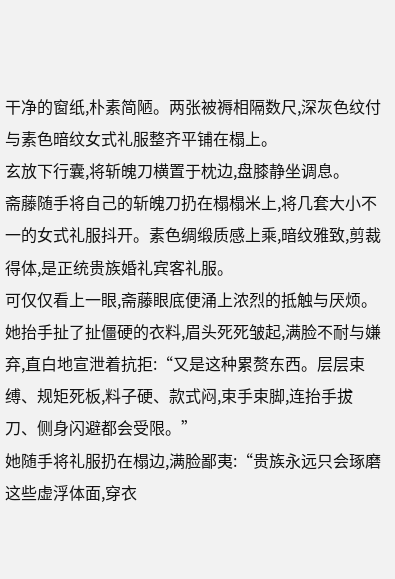干净的窗纸,朴素简陋。两张被褥相隔数尺,深灰色纹付与素色暗纹女式礼服整齐平铺在榻上。
玄放下行囊,将斩魄刀横置于枕边,盘膝静坐调息。
斋藤随手将自己的斩魄刀扔在榻榻米上,将几套大小不一的女式礼服抖开。素色绸缎质感上乘,暗纹雅致,剪裁得体,是正统贵族婚礼宾客礼服。
可仅仅看上一眼,斋藤眼底便涌上浓烈的抵触与厌烦。
她抬手扯了扯僵硬的衣料,眉头死死皱起,满脸不耐与嫌弃,直白地宣泄着抗拒:“又是这种累赘东西。层层束缚、规矩死板,料子硬、款式闷,束手束脚,连抬手拔刀、侧身闪避都会受限。”
她随手将礼服扔在榻边,满脸鄙夷:“贵族永远只会琢磨这些虚浮体面,穿衣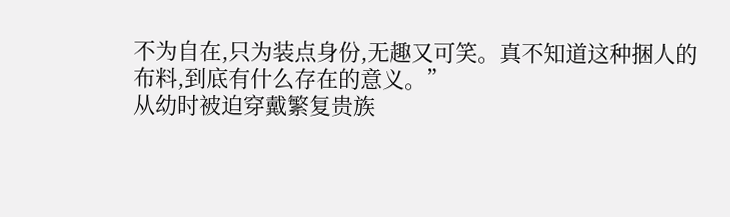不为自在,只为装点身份,无趣又可笑。真不知道这种捆人的布料,到底有什么存在的意义。”
从幼时被迫穿戴繁复贵族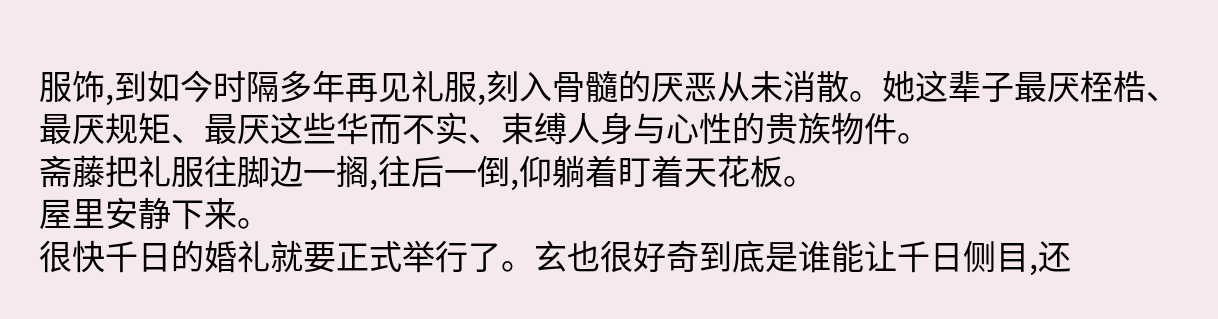服饰,到如今时隔多年再见礼服,刻入骨髓的厌恶从未消散。她这辈子最厌桎梏、最厌规矩、最厌这些华而不实、束缚人身与心性的贵族物件。
斋藤把礼服往脚边一搁,往后一倒,仰躺着盯着天花板。
屋里安静下来。
很快千日的婚礼就要正式举行了。玄也很好奇到底是谁能让千日侧目,还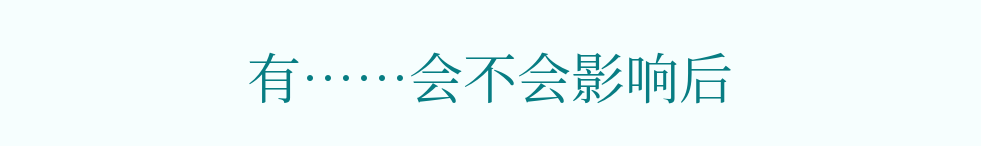有……会不会影响后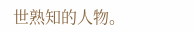世熟知的人物。